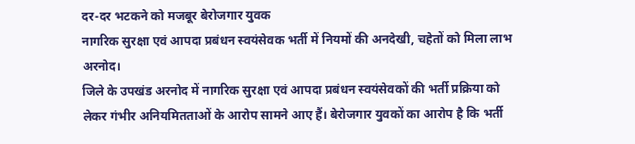दर-दर भटकने को मजबूर बेरोजगार युवक
नागरिक सुरक्षा एवं आपदा प्रबंधन स्वयंसेवक भर्ती में नियमों की अनदेखी, चहेतों को मिला लाभ
अरनोद।
जिले के उपखंड अरनोद में नागरिक सुरक्षा एवं आपदा प्रबंधन स्वयंसेवकों की भर्ती प्रक्रिया को लेकर गंभीर अनियमितताओं के आरोप सामने आए हैं। बेरोजगार युवकों का आरोप है कि भर्ती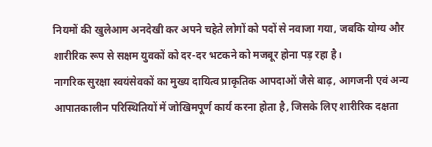नियमों की खुलेआम अनदेखी कर अपने चहेते लोगों को पदों से नवाजा गया, जबकि योग्य और शारीरिक रूप से सक्षम युवकों को दर-दर भटकने को मजबूर होना पड़ रहा है।
नागरिक सुरक्षा स्वयंसेवकों का मुख्य दायित्व प्राकृतिक आपदाओं जैसे बाढ़, आगजनी एवं अन्य आपातकालीन परिस्थितियों में जोखिमपूर्ण कार्य करना होता है, जिसके लिए शारीरिक दक्षता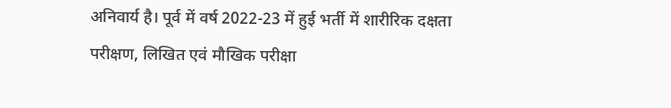अनिवार्य है। पूर्व में वर्ष 2022-23 में हुई भर्ती में शारीरिक दक्षता परीक्षण, लिखित एवं मौखिक परीक्षा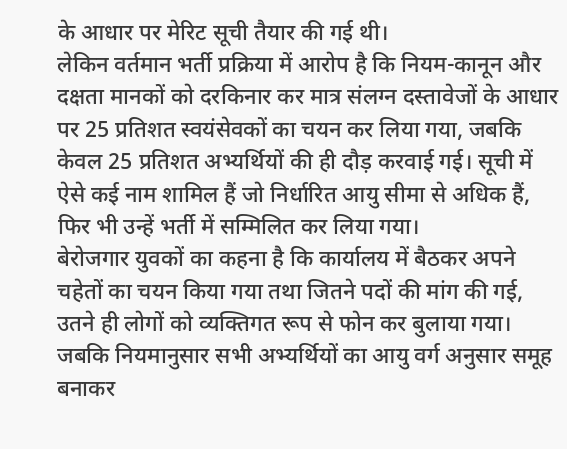के आधार पर मेरिट सूची तैयार की गई थी।
लेकिन वर्तमान भर्ती प्रक्रिया में आरोप है कि नियम-कानून और दक्षता मानकों को दरकिनार कर मात्र संलग्न दस्तावेजों के आधार पर 25 प्रतिशत स्वयंसेवकों का चयन कर लिया गया, जबकि केवल 25 प्रतिशत अभ्यर्थियों की ही दौड़ करवाई गई। सूची में ऐसे कई नाम शामिल हैं जो निर्धारित आयु सीमा से अधिक हैं, फिर भी उन्हें भर्ती में सम्मिलित कर लिया गया।
बेरोजगार युवकों का कहना है कि कार्यालय में बैठकर अपने चहेतों का चयन किया गया तथा जितने पदों की मांग की गई, उतने ही लोगों को व्यक्तिगत रूप से फोन कर बुलाया गया। जबकि नियमानुसार सभी अभ्यर्थियों का आयु वर्ग अनुसार समूह बनाकर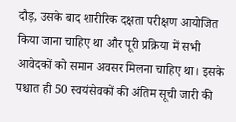दौड़, उसके बाद शारीरिक दक्षता परीक्षण आयोजित किया जाना चाहिए था और पूरी प्रक्रिया में सभी आवेदकों को समान अवसर मिलना चाहिए था। इसके पश्चात ही 50 स्वयंसेवकों की अंतिम सूची जारी की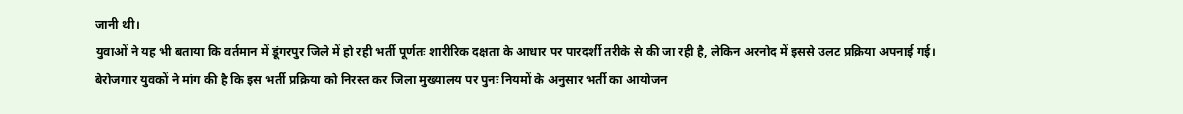जानी थी।
युवाओं ने यह भी बताया कि वर्तमान में डूंगरपुर जिले में हो रही भर्ती पूर्णतः शारीरिक दक्षता के आधार पर पारदर्शी तरीके से की जा रही है, लेकिन अरनोद में इससे उलट प्रक्रिया अपनाई गई।
बेरोजगार युवकों ने मांग की है कि इस भर्ती प्रक्रिया को निरस्त कर जिला मुख्यालय पर पुनः नियमों के अनुसार भर्ती का आयोजन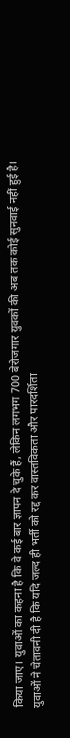किया जाए। युवाओं का कहना है कि वे कई बार ज्ञापन दे चुके हैं, लेकिन लगभग 700 बेरोजगार युवकों की अब तक कोई सुनवाई नहीं हुई है।
युवाओं ने चेतावनी दी है कि यदि जल्द ही भर्ती को रद्द कर वास्तविकता और पारदर्शिता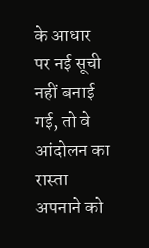के आधार पर नई सूची नहीं बनाई गई, तो वे आंदोलन का रास्ता अपनाने को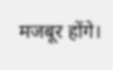मजबूर होंगे।